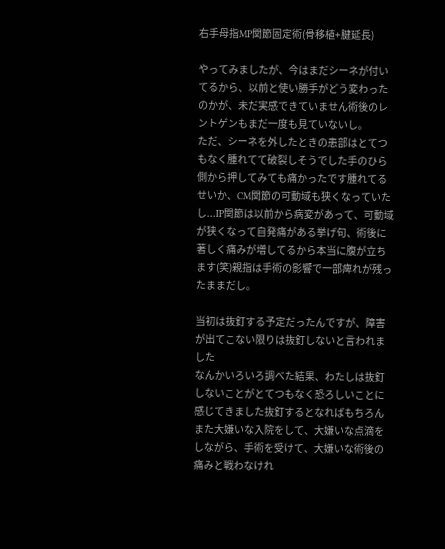右手母指MP関節固定術(骨移植+腱延長)

やってみましたが、今はまだシーネが付いてるから、以前と使い勝手がどう変わったのかが、未だ実感できていません術後のレントゲンもまだ一度も見ていないし。
ただ、シーネを外したときの患部はとてつもなく腫れてて破裂しそうでした手のひら側から押してみても痛かったです腫れてるせいか、CM関節の可動域も狭くなっていたし...IP関節は以前から病変があって、可動域が狭くなって自発痛がある挙げ句、術後に著しく痛みが増してるから本当に腹が立ちます(笑)親指は手術の影響で一部痺れが残ったままだし。

当初は抜釘する予定だったんですが、障害が出てこない限りは抜釘しないと言われました
なんかいろいろ調べた結果、わたしは抜釘しないことがとてつもなく恐ろしいことに感じてきました抜釘するとなればもちろんまた大嫌いな入院をして、大嫌いな点滴をしながら、手術を受けて、大嫌いな術後の痛みと戦わなけれ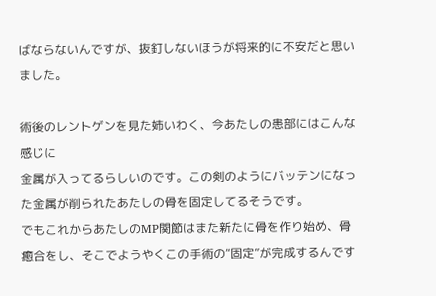ばならないんですが、抜釘しないほうが将来的に不安だと思いました。

術後のレントゲンを見た姉いわく、今あたしの患部にはこんな感じに
金属が入ってるらしいのです。この剣のようにバッテンになった金属が削られたあたしの骨を固定してるそうです。
でもこれからあたしのMP関節はまた新たに骨を作り始め、骨癒合をし、そこでようやくこの手術の“固定”が完成するんです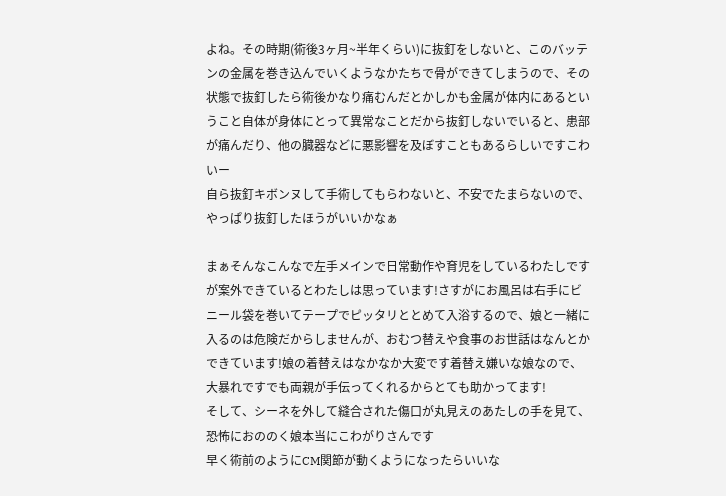よね。その時期(術後3ヶ月~半年くらい)に抜釘をしないと、このバッテンの金属を巻き込んでいくようなかたちで骨ができてしまうので、その状態で抜釘したら術後かなり痛むんだとかしかも金属が体内にあるということ自体が身体にとって異常なことだから抜釘しないでいると、患部が痛んだり、他の臓器などに悪影響を及ぼすこともあるらしいですこわいー
自ら抜釘キボンヌして手術してもらわないと、不安でたまらないので、やっぱり抜釘したほうがいいかなぁ

まぁそんなこんなで左手メインで日常動作や育児をしているわたしですが案外できているとわたしは思っています!さすがにお風呂は右手にビニール袋を巻いてテープでピッタリととめて入浴するので、娘と一緒に入るのは危険だからしませんが、おむつ替えや食事のお世話はなんとかできています!娘の着替えはなかなか大変です着替え嫌いな娘なので、大暴れですでも両親が手伝ってくれるからとても助かってます!
そして、シーネを外して縫合された傷口が丸見えのあたしの手を見て、恐怖におののく娘本当にこわがりさんです
早く術前のようにCM関節が動くようになったらいいな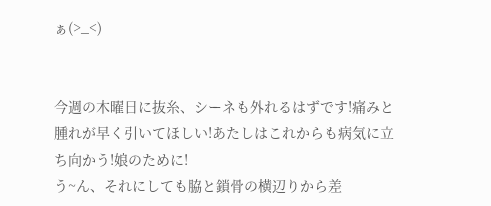ぁ(>_<)


今週の木曜日に抜糸、シーネも外れるはずです!痛みと腫れが早く引いてほしい!あたしはこれからも病気に立ち向かう!娘のために!
う~ん、それにしても脇と鎖骨の横辺りから差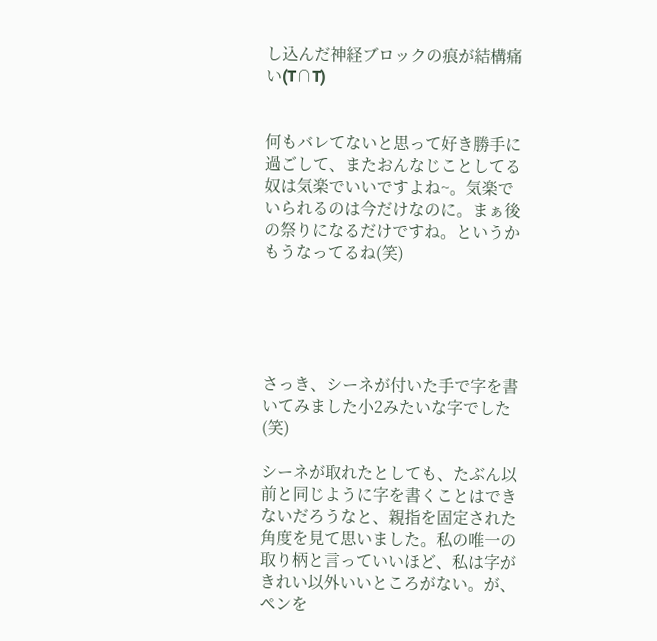し込んだ神経ブロックの痕が結構痛い(T∩T)


何もバレてないと思って好き勝手に過ごして、またおんなじことしてる奴は気楽でいいですよね~。気楽でいられるのは今だけなのに。まぁ後の祭りになるだけですね。というかもうなってるね(笑)





さっき、シーネが付いた手で字を書いてみました小2みたいな字でした(笑)

シーネが取れたとしても、たぶん以前と同じように字を書くことはできないだろうなと、親指を固定された角度を見て思いました。私の唯一の取り柄と言っていいほど、私は字がきれい以外いいところがない。が、ペンを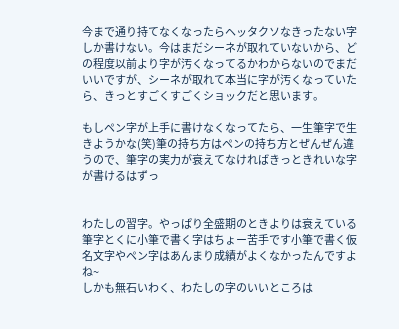今まで通り持てなくなったらヘッタクソなきったない字しか書けない。今はまだシーネが取れていないから、どの程度以前より字が汚くなってるかわからないのでまだいいですが、シーネが取れて本当に字が汚くなっていたら、きっとすごくすごくショックだと思います。

もしペン字が上手に書けなくなってたら、一生筆字で生きようかな(笑)筆の持ち方はペンの持ち方とぜんぜん違うので、筆字の実力が衰えてなければきっときれいな字が書けるはずっ


わたしの習字。やっぱり全盛期のときよりは衰えている筆字とくに小筆で書く字はちょー苦手です小筆で書く仮名文字やペン字はあんまり成績がよくなかったんですよね~
しかも無石いわく、わたしの字のいいところは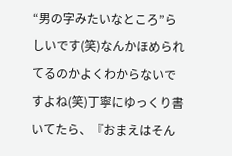“男の字みたいなところ”らしいです(笑)なんかほめられてるのかよくわからないですよね(笑)丁寧にゆっくり書いてたら、『おまえはそん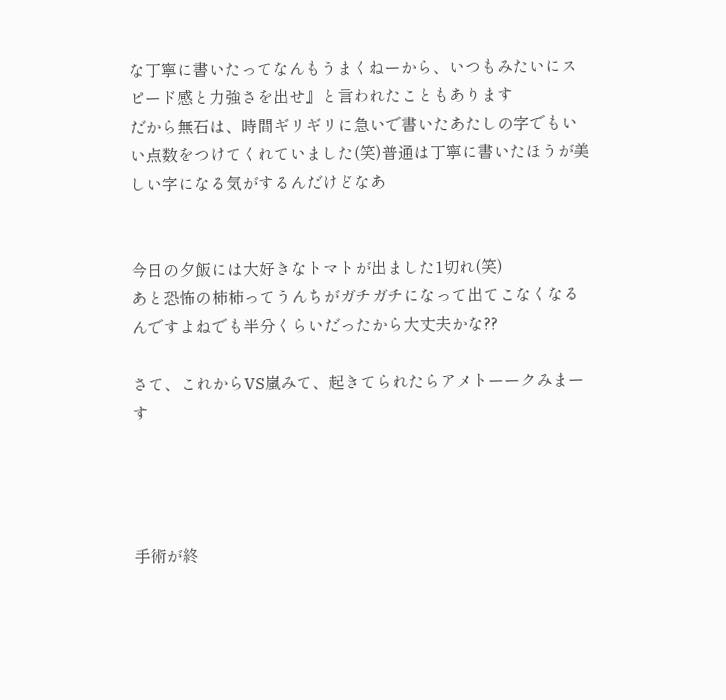な丁寧に書いたってなんもうまくねーから、いつもみたいにスピード感と力強さを出せ』と言われたこともあります
だから無石は、時間ギリギリに急いで書いたあたしの字でもいい点数をつけてくれていました(笑)普通は丁寧に書いたほうが美しい字になる気がするんだけどなあ


今日の夕飯には大好きなトマトが出ました1切れ(笑)
あと恐怖の柿柿ってうんちがガチガチになって出てこなくなるんですよねでも半分くらいだったから大丈夫かな??

さて、これからVS嵐みて、起きてられたらアメトーークみまーす




手術が終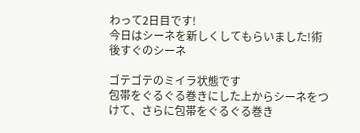わって2日目です!
今日はシーネを新しくしてもらいました!術後すぐのシーネ

ゴテゴテのミイラ状態です
包帯をぐるぐる巻きにした上からシーネをつけて、さらに包帯をぐるぐる巻き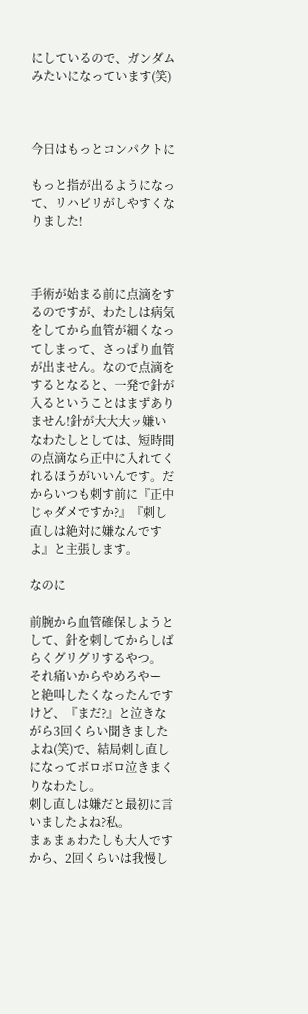にしているので、ガンダムみたいになっています(笑)



今日はもっとコンパクトに

もっと指が出るようになって、リハビリがしやすくなりました!



手術が始まる前に点滴をするのですが、わたしは病気をしてから血管が細くなってしまって、さっぱり血管が出ません。なので点滴をするとなると、一発で針が入るということはまずありません!針が大大大ッ嫌いなわたしとしては、短時間の点滴なら正中に入れてくれるほうがいいんです。だからいつも刺す前に『正中じゃダメですか?』『刺し直しは絶対に嫌なんですよ』と主張します。

なのに

前腕から血管確保しようとして、針を刺してからしばらくグリグリするやつ。
それ痛いからやめろやー
と絶叫したくなったんですけど、『まだ?』と泣きながら3回くらい聞きましたよね(笑)で、結局刺し直しになってボロボロ泣きまくりなわたし。
刺し直しは嫌だと最初に言いましたよね?私。
まぁまぁわたしも大人ですから、2回くらいは我慢し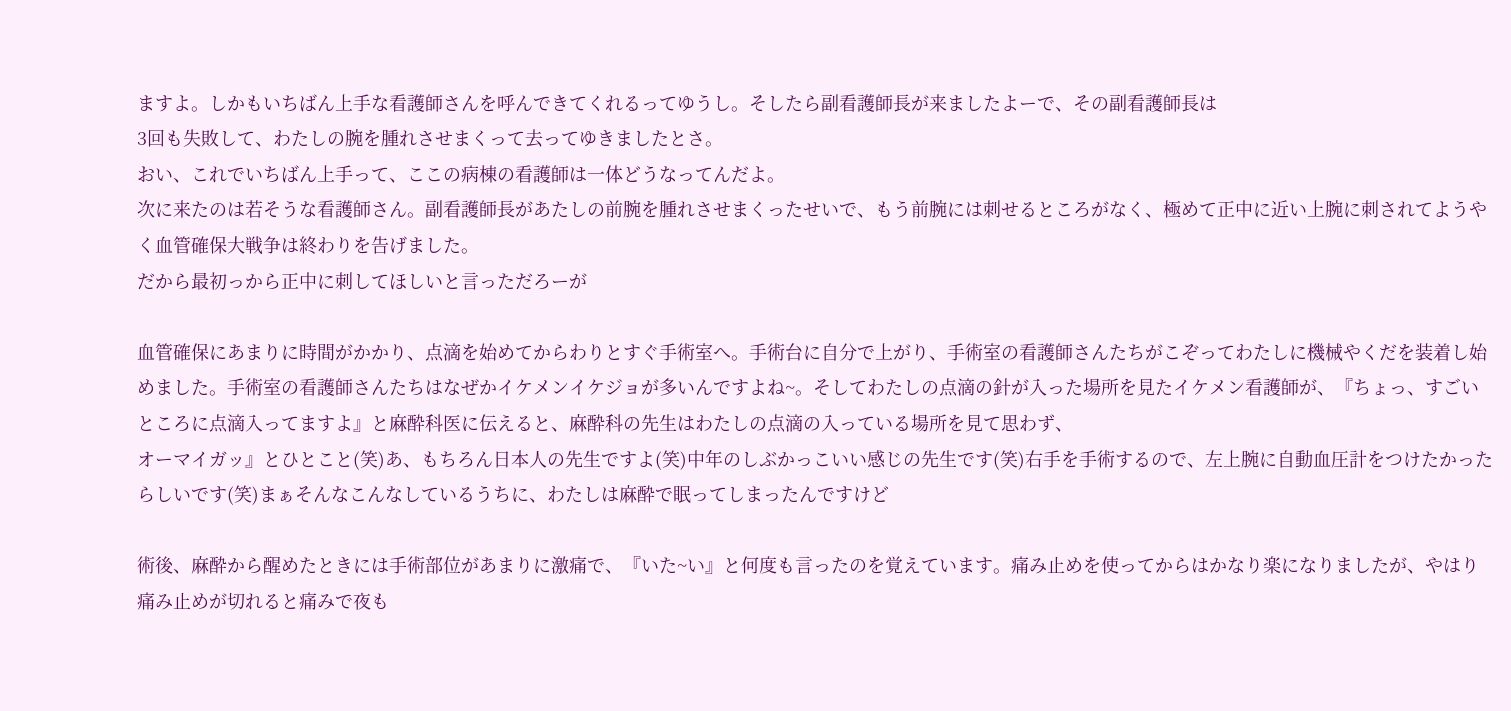ますよ。しかもいちばん上手な看護師さんを呼んできてくれるってゆうし。そしたら副看護師長が来ましたよーで、その副看護師長は
3回も失敗して、わたしの腕を腫れさせまくって去ってゆきましたとさ。
おい、これでいちばん上手って、ここの病棟の看護師は一体どうなってんだよ。
次に来たのは若そうな看護師さん。副看護師長があたしの前腕を腫れさせまくったせいで、もう前腕には刺せるところがなく、極めて正中に近い上腕に刺されてようやく血管確保大戦争は終わりを告げました。
だから最初っから正中に刺してほしいと言っただろーが

血管確保にあまりに時間がかかり、点滴を始めてからわりとすぐ手術室へ。手術台に自分で上がり、手術室の看護師さんたちがこぞってわたしに機械やくだを装着し始めました。手術室の看護師さんたちはなぜかイケメンイケジョが多いんですよね~。そしてわたしの点滴の針が入った場所を見たイケメン看護師が、『ちょっ、すごいところに点滴入ってますよ』と麻酔科医に伝えると、麻酔科の先生はわたしの点滴の入っている場所を見て思わず、
オーマイガッ』とひとこと(笑)あ、もちろん日本人の先生ですよ(笑)中年のしぶかっこいい感じの先生です(笑)右手を手術するので、左上腕に自動血圧計をつけたかったらしいです(笑)まぁそんなこんなしているうちに、わたしは麻酔で眠ってしまったんですけど

術後、麻酔から醒めたときには手術部位があまりに激痛で、『いた~い』と何度も言ったのを覚えています。痛み止めを使ってからはかなり楽になりましたが、やはり痛み止めが切れると痛みで夜も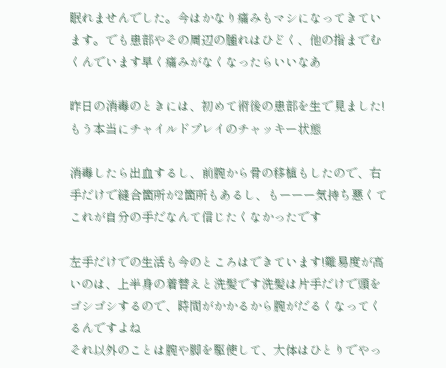眠れませんでした。今はかなり痛みもマシになってきています。でも患部やその周辺の腫れはひどく、他の指までむくんでいます早く痛みがなくなったらいいなあ

昨日の消毒のときには、初めて術後の患部を生で見ました!もう本当にチャイルドプレイのチャッキー状態

消毒したら出血するし、前腕から骨の移植もしたので、右手だけで縫合箇所が2箇所もあるし、もーーー気持ち悪くてこれが自分の手だなんて信じたくなかったです

左手だけでの生活も今のところはできています!難易度が高いのは、上半身の着替えと洗髪です洗髪は片手だけで頭をゴシゴシするので、時間がかかるから腕がだるくなってくるんですよね
それ以外のことは腕や脚を駆使して、大体はひとりでやっ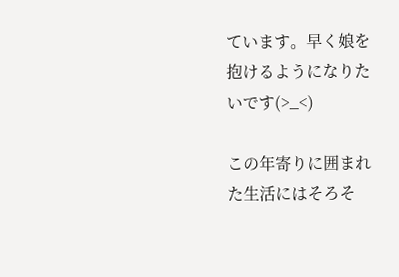ています。早く娘を抱けるようになりたいです(>_<)

この年寄りに囲まれた生活にはそろそ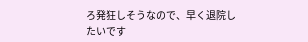ろ発狂しそうなので、早く退院したいです